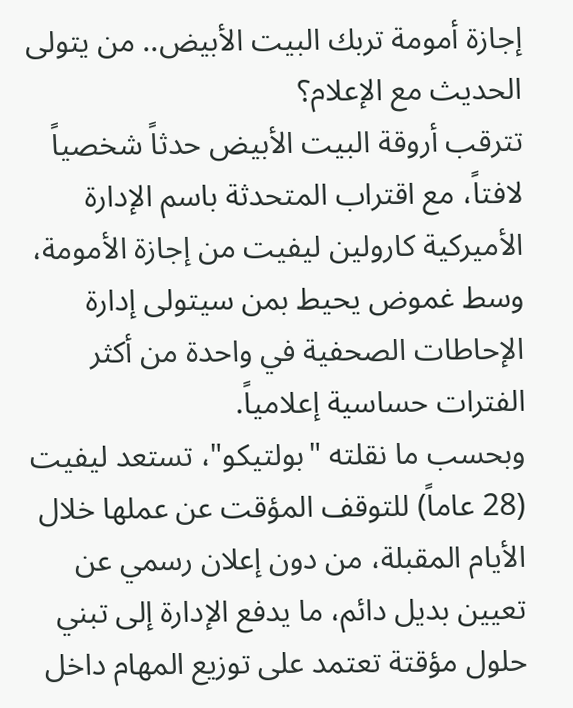إجازة أمومة تربك البيت الأبيض.. من يتولى الحديث مع الإعلام؟
تترقب أروقة البيت الأبيض حدثاً شخصياً لافتاً، مع اقتراب المتحدثة باسم الإدارة الأميركية كارولين ليفيت من إجازة الأمومة، وسط غموض يحيط بمن سيتولى إدارة الإحاطات الصحفية في واحدة من أكثر الفترات حساسية إعلامياً.
وبحسب ما نقلته "بولتيكو"، تستعد ليفيت (28 عاماً) للتوقف المؤقت عن عملها خلال الأيام المقبلة، من دون إعلان رسمي عن تعيين بديل دائم، ما يدفع الإدارة إلى تبني حلول مؤقتة تعتمد على توزيع المهام داخل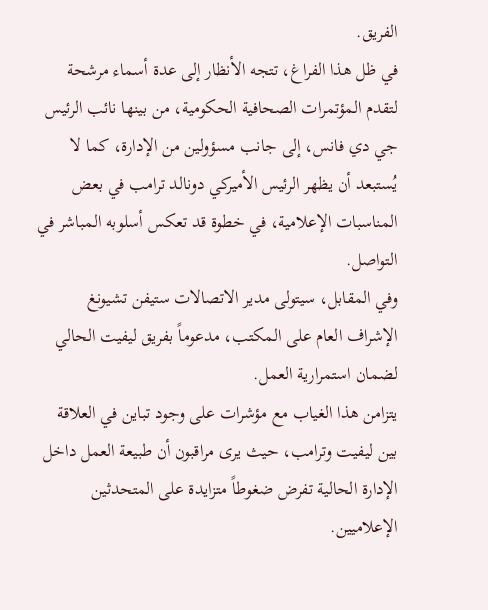الفريق.
في ظل هذا الفراغ، تتجه الأنظار إلى عدة أسماء مرشحة لتقدم المؤتمرات الصحافية الحكومية، من بينها نائب الرئيس جي دي فانس، إلى جانب مسؤولين من الإدارة، كما لا يُستبعد أن يظهر الرئيس الأميركي دونالد ترامب في بعض المناسبات الإعلامية، في خطوة قد تعكس أسلوبه المباشر في التواصل.
وفي المقابل، سيتولى مدير الاتصالات ستيفن تشيونغ الإشراف العام على المكتب، مدعوماً بفريق ليفيت الحالي لضمان استمرارية العمل.
يتزامن هذا الغياب مع مؤشرات على وجود تباين في العلاقة بين ليفيت وترامب، حيث يرى مراقبون أن طبيعة العمل داخل الإدارة الحالية تفرض ضغوطاً متزايدة على المتحدثين الإعلاميين.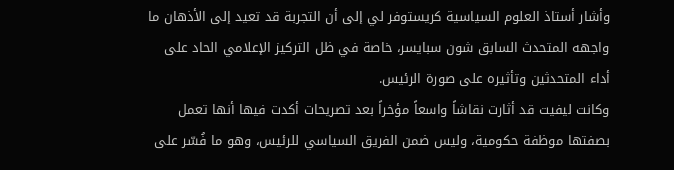وأشار أستاذ العلوم السياسية كريستوفر لي إلى أن التجربة قد تعيد إلى الأذهان ما واجهه المتحدث السابق شون سبايسر، خاصة في ظل التركيز الإعلامي الحاد على أداء المتحدثين وتأثيره على صورة الرئيس.
وكانت ليفيت قد أثارت نقاشاً واسعاً مؤخراً بعد تصريحات أكدت فيها أنها تعمل بصفتها موظفة حكومية، وليس ضمن الفريق السياسي للرئيس، وهو ما فُسّر على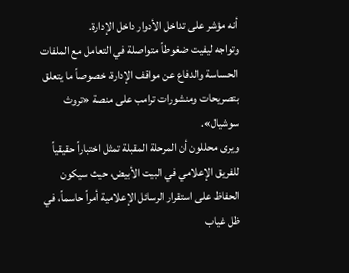أنه مؤشر على تداخل الأدوار داخل الإدارة.
وتواجه ليفيت ضغوطاً متواصلة في التعامل مع الملفات الحساسة والدفاع عن مواقف الإدارة، خصوصاً ما يتعلق بتصريحات ومنشورات ترامب على منصة «تروث سوشيال».
ويرى محللون أن المرحلة المقبلة تمثل اختباراً حقيقياً للفريق الإعلامي في البيت الأبيض، حيث سيكون الحفاظ على استقرار الرسائل الإعلامية أمراً حاسماً، في ظل غياب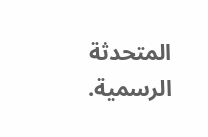المتحدثة الرسمية.